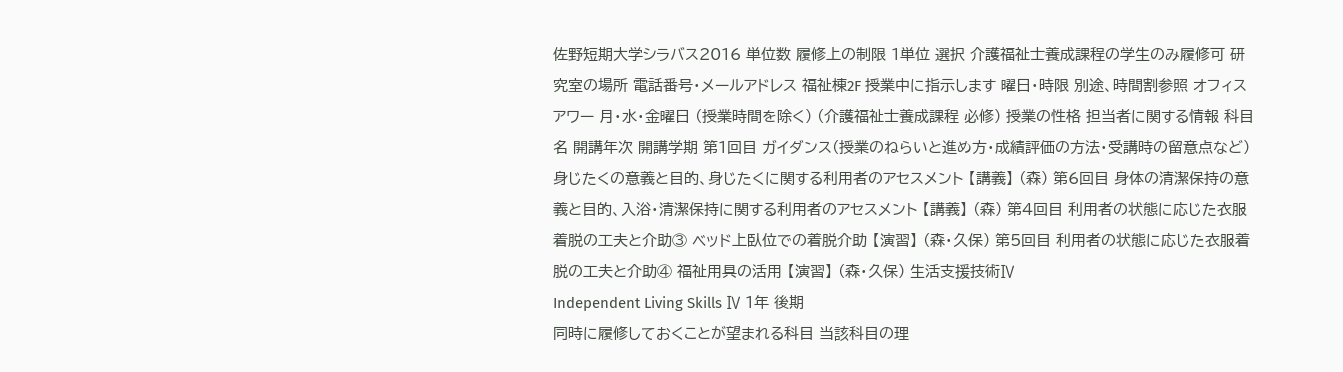佐野短期大学シラバス2016 単位数 履修上の制限 1単位 選択 介護福祉士養成課程の学生のみ履修可 研究室の場所 電話番号・メールアドレス 福祉棟2F 授業中に指示します 曜日・時限 別途、時間割参照 オフィスアワー 月・水・金曜日 (授業時間を除く) (介護福祉士養成課程 必修) 授業の性格 担当者に関する情報 科目名 開講年次 開講学期 第1回目 ガイダンス(授業のねらいと進め方・成績評価の方法・受講時の留意点など) 身じたくの意義と目的、身じたくに関する利用者のアセスメント 【講義】 (森) 第6回目 身体の清潔保持の意義と目的、入浴・清潔保持に関する利用者のアセスメント 【講義】 (森) 第4回目 利用者の状態に応じた衣服着脱の工夫と介助③ ベッド上臥位での着脱介助 【演習】 (森・久保) 第5回目 利用者の状態に応じた衣服着脱の工夫と介助④ 福祉用具の活用 【演習】 (森・久保) 生活支援技術Ⅳ
Independent Living Skills Ⅳ 1年 後期
同時に履修しておくことが望まれる科目 当該科目の理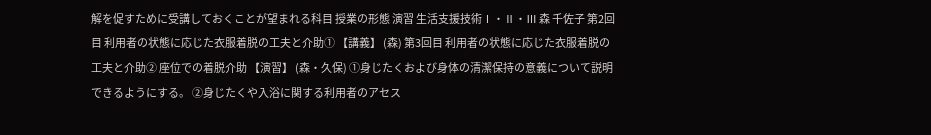解を促すために受講しておくことが望まれる科目 授業の形態 演習 生活支援技術Ⅰ・Ⅱ・Ⅲ 森 千佐子 第2回目 利用者の状態に応じた衣服着脱の工夫と介助① 【講義】 (森) 第3回目 利用者の状態に応じた衣服着脱の工夫と介助② 座位での着脱介助 【演習】 (森・久保) ①身じたくおよび身体の清潔保持の意義について説明できるようにする。 ②身じたくや入浴に関する利用者のアセス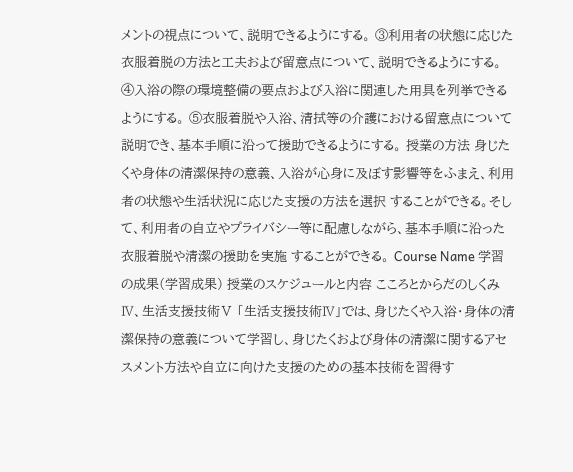メントの視点について、説明できるようにする。 ③利用者の状態に応じた衣服着脱の方法と工夫および留意点について、説明できるようにする。 ④入浴の際の環境整備の要点および入浴に関連した用具を列挙できるようにする。 ⑤衣服着脱や入浴、清拭等の介護における留意点について説明でき、基本手順に沿って援助できるようにする。 授業の方法 身じたくや身体の清潔保持の意義、入浴が心身に及ぼす影響等をふまえ、利用者の状態や生活状況に応じた支援の方法を選択 することができる。そして、利用者の自立やプライバシー等に配慮しながら、基本手順に沿った衣服着脱や清潔の援助を実施 することができる。 Course Name 学習の成果(学習成果) 授業のスケジュールと内容 こころとからだのしくみⅣ、生活支援技術Ⅴ 「生活支援技術Ⅳ」では、身じたくや入浴・身体の清潔保持の意義について学習し、身じたくおよび身体の清潔に関するアセ スメント方法や自立に向けた支援のための基本技術を習得す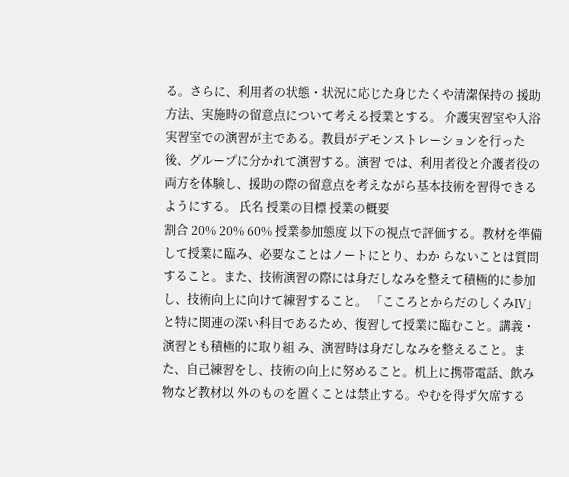る。さらに、利用者の状態・状況に応じた身じたくや清潔保持の 援助方法、実施時の留意点について考える授業とする。 介護実習室や入浴実習室での演習が主である。教員がデモンストレーションを行った後、グループに分かれて演習する。演習 では、利用者役と介護者役の両方を体験し、援助の際の留意点を考えながら基本技術を習得できるようにする。 氏名 授業の目標 授業の概要
割合 20% 20% 60% 授業参加態度 以下の視点で評価する。教材を準備して授業に臨み、必要なことはノートにとり、わか らないことは質問すること。また、技術演習の際には身だしなみを整えて積極的に参加 し、技術向上に向けて練習すること。 「こころとからだのしくみⅣ」と特に関連の深い科目であるため、復習して授業に臨むこと。講義・演習とも積極的に取り組 み、演習時は身だしなみを整えること。また、自己練習をし、技術の向上に努めること。机上に携帯電話、飲み物など教材以 外のものを置くことは禁止する。やむを得ず欠席する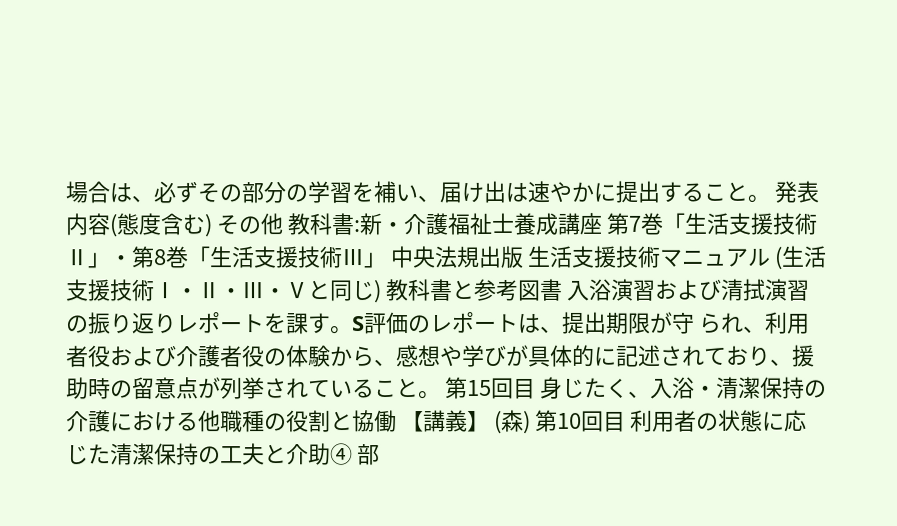場合は、必ずその部分の学習を補い、届け出は速やかに提出すること。 発表内容(態度含む) その他 教科書:新・介護福祉士養成講座 第7巻「生活支援技術Ⅱ」・第8巻「生活支援技術Ⅲ」 中央法規出版 生活支援技術マニュアル (生活支援技術Ⅰ・Ⅱ・Ⅲ・Ⅴと同じ) 教科書と参考図書 入浴演習および清拭演習の振り返りレポートを課す。S評価のレポートは、提出期限が守 られ、利用者役および介護者役の体験から、感想や学びが具体的に記述されており、援 助時の留意点が列挙されていること。 第15回目 身じたく、入浴・清潔保持の介護における他職種の役割と協働 【講義】 (森) 第10回目 利用者の状態に応じた清潔保持の工夫と介助④ 部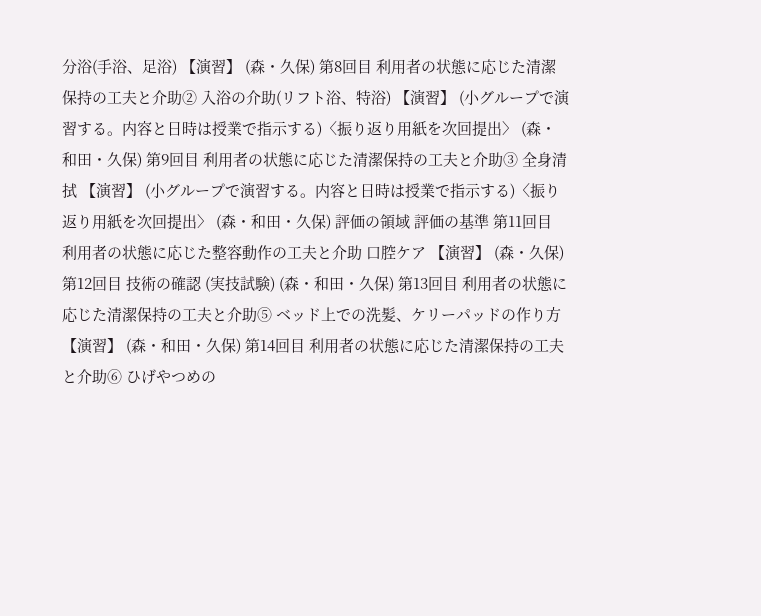分浴(手浴、足浴) 【演習】 (森・久保) 第8回目 利用者の状態に応じた清潔保持の工夫と介助② 入浴の介助(リフト浴、特浴) 【演習】 (小グループで演習する。内容と日時は授業で指示する)〈振り返り用紙を次回提出〉 (森・和田・久保) 第9回目 利用者の状態に応じた清潔保持の工夫と介助③ 全身清拭 【演習】 (小グループで演習する。内容と日時は授業で指示する)〈振り返り用紙を次回提出〉 (森・和田・久保) 評価の領域 評価の基準 第11回目 利用者の状態に応じた整容動作の工夫と介助 口腔ケア 【演習】 (森・久保) 第12回目 技術の確認 (実技試験) (森・和田・久保) 第13回目 利用者の状態に応じた清潔保持の工夫と介助⑤ ベッド上での洗髪、ケリーパッドの作り方 【演習】 (森・和田・久保) 第14回目 利用者の状態に応じた清潔保持の工夫と介助⑥ ひげやつめの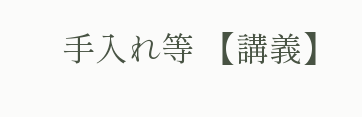手入れ等 【講義】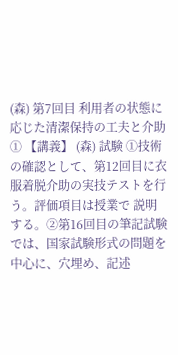(森) 第7回目 利用者の状態に応じた清潔保持の工夫と介助① 【講義】 (森) 試験 ①技術の確認として、第12回目に衣服着脱介助の実技テストを行う。評価項目は授業で 説明する。②第16回目の筆記試験では、国家試験形式の問題を中心に、穴埋め、記述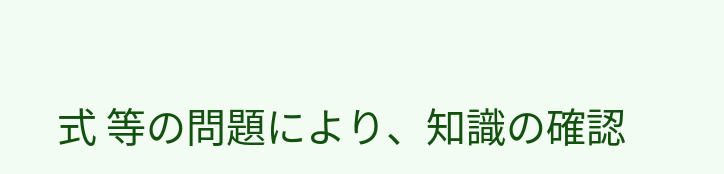式 等の問題により、知識の確認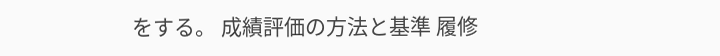をする。 成績評価の方法と基準 履修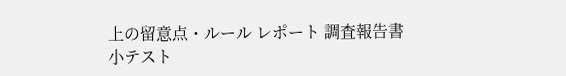上の留意点・ルール レポート 調査報告書 小テスト